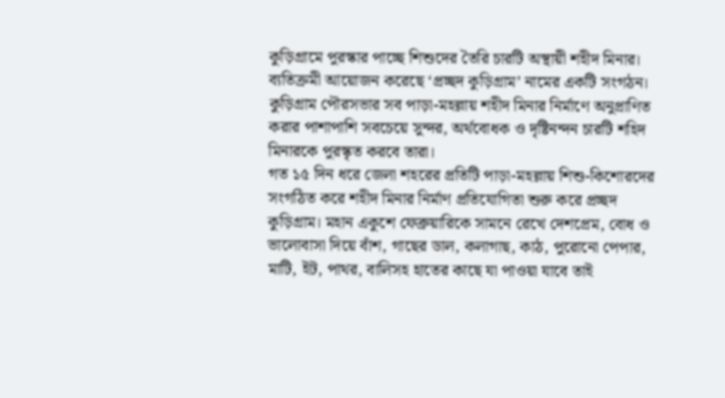কুড়িগ্রামে পুরস্কার পাচ্ছে শিশুদের তৈরি চারটি অস্থায়ী শহীদ মিনার। ব্যতিক্রমী আয়োজন করেছে ‘প্রচ্ছদ কুড়িগ্রাম’ নামের একটি সংগঠন।
কুড়িগ্রাম পৌরসভার সব পাড়া-মহল্লায় শহীদ মিনার নির্মাণে অনুপ্রাণিত করার পাশাপাশি সবচেয়ে সুন্দর, অর্থবোধক ও দৃষ্টিনন্দন চারটি শহিদ মিনারকে পুরস্কৃত করবে তারা।
গত ১৫ দিন ধরে জেলা শহরের প্রতিটি পাড়া-মহল্লায় শিশু-কিশোরদের সংগঠিত করে শহীদ মিনার নির্মাণ প্রতিযোগিতা শুরু করে প্রচ্ছদ কুড়িগ্রাম। মহান একুশে ফেব্রুয়ারিকে সামনে রেখে দেশপ্রেম, বোধ ও ভালোবাসা দিয়ে বাঁশ, গাছের ডাল, কলাগাছ, কাঠ, পুরোনো পেপার, মাটি, ইট, পাথর, বালিসহ হাতের কাছে যা পাওয়া যাবে তাই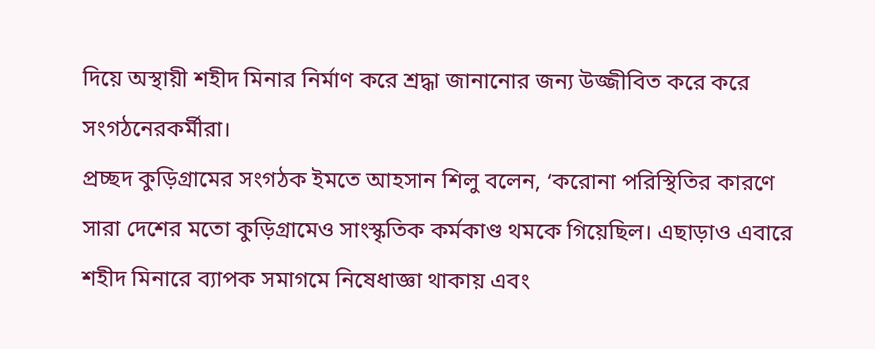দিয়ে অস্থায়ী শহীদ মিনার নির্মাণ করে শ্রদ্ধা জানানোর জন্য উজ্জীবিত করে করে সংগঠনেরকর্মীরা।
প্রচ্ছদ কুড়িগ্রামের সংগঠক ইমতে আহসান শিলু বলেন, ‘করোনা পরিস্থিতির কারণে সারা দেশের মতো কুড়িগ্রামেও সাংস্কৃতিক কর্মকাণ্ড থমকে গিয়েছিল। এছাড়াও এবারে শহীদ মিনারে ব্যাপক সমাগমে নিষেধাজ্ঞা থাকায় এবং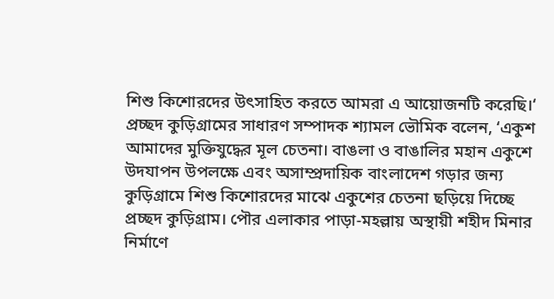শিশু কিশোরদের উৎসাহিত করতে আমরা এ আয়োজনটি করেছি।‘
প্রচ্ছদ কুড়িগ্রামের সাধারণ সম্পাদক শ্যামল ভৌমিক বলেন, ‘একুশ আমাদের মুক্তিযুদ্ধের মূল চেতনা। বাঙলা ও বাঙালির মহান একুশে উদযাপন উপলক্ষে এবং অসাম্প্রদায়িক বাংলাদেশ গড়ার জন্য কুড়িগ্রামে শিশু কিশোরদের মাঝে একুশের চেতনা ছড়িয়ে দিচ্ছে প্রচ্ছদ কুড়িগ্রাম। পৌর এলাকার পাড়া-মহল্লায় অস্থায়ী শহীদ মিনার নির্মাণে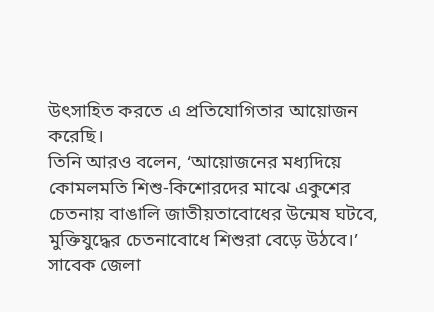উৎসাহিত করতে এ প্রতিযোগিতার আয়োজন করেছি।
তিনি আরও বলেন, ‘আয়োজনের মধ্যদিয়ে কোমলমতি শিশু-কিশোরদের মাঝে একুশের চেতনায় বাঙালি জাতীয়তাবোধের উন্মেষ ঘটবে, মুক্তিযুদ্ধের চেতনাবোধে শিশুরা বেড়ে উঠবে।’
সাবেক জেলা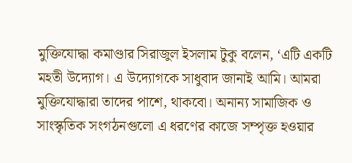মুক্তিযোদ্ধা কমাণ্ডার সিরাজুল ইসলাম টুকু বলেন, ‘এটি একটি মহতী উদ্যোগ। এ উদ্যোগকে সাধুবাদ জানাই আমি। আমরা মুক্তিযোদ্ধারা তাদের পাশে, থাকবো। অনান্য সামাজিক ও সাংস্কৃতিক সংগঠনগুলো এ ধরণের কাজে সম্পৃক্ত হওয়ার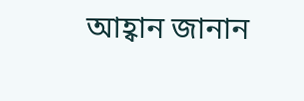আহ্বান জানান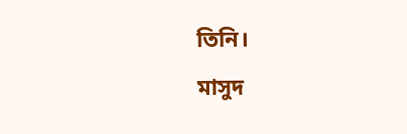তিনি।
মাসুদ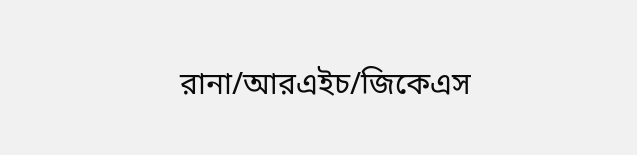রানা/আরএইচ/জিকেএস